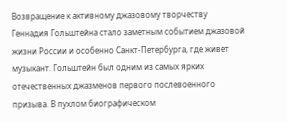Возвращение к активному джазовому творчеству Геннадия Гольштейна стало заметным событием джазовой жизни России и особенно Санкт-Петербурга, где живет музыкант. Гольштейн был одним из самых ярких отечественных джазменов первого послевоенного призыва. В пухлом биографическом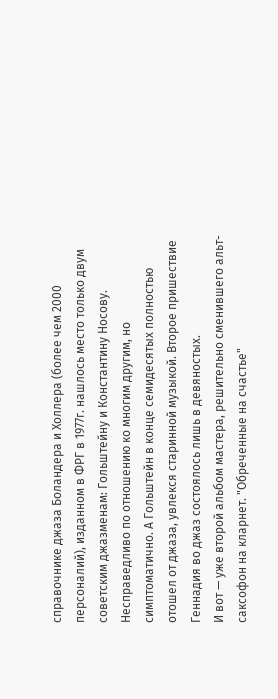справочнике джаза Боландера и Холлера (более чем 2000 персоналий), изданном в ФРГ в 1977г. нашлось место только двум советским джазменам: Гольштейну и Константину Носову. Несправедливо по отношению ко многим другим, но симптоматично. А Гольштейн в конце семидесятых полностью отошел от джаза, увлекся старинной музыкой. Второе пришествие Геннадия во джаз состоялось лишь в девяностых.
И вот — уже второй альбом мастера, решительно сменившего альт-саксофон на кларнет. "Обреченные на счастье"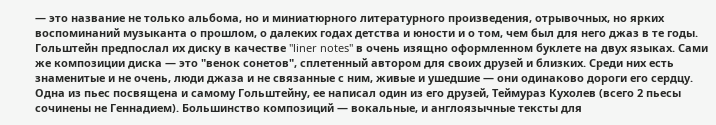— это название не только альбома, но и миниатюрного литературного произведения, отрывочных, но ярких воспоминаний музыканта о прошлом, о далеких годах детства и юности и о том, чем был для него джаз в те годы. Гольштейн предпослал их диску в качестве "liner notes" в очень изящно оформленном буклете на двух языках. Сами же композиции диска — это "венок сонетов", сплетенный автором для своих друзей и близких. Среди них есть знаменитые и не очень, люди джаза и не связанные с ним, живые и ушедшие — они одинаково дороги его сердцу. Одна из пьес посвящена и самому Гольштейну, ее написал один из его друзей, Теймураз Кухолев (всего 2 пьесы сочинены не Геннадием). Большинство композиций — вокальные, и англоязычные тексты для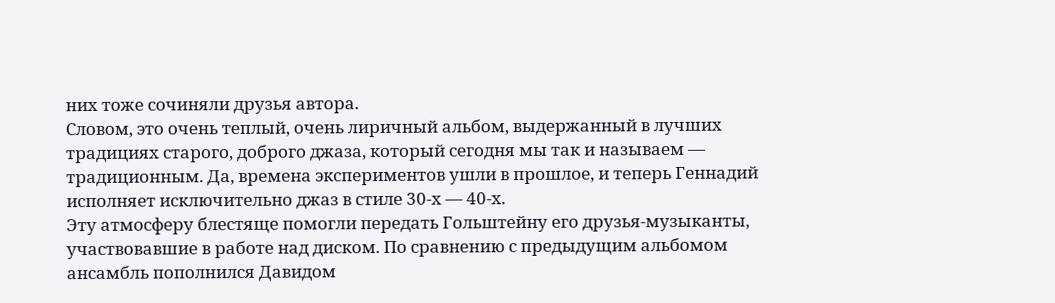них тоже сочиняли друзья автора.
Словом, это очень теплый, очень лиричный альбом, выдержанный в лучших традициях старого, доброго джаза, который сегодня мы так и называем — традиционным. Да, времена экспериментов ушли в прошлое, и теперь Геннадий исполняет исключительно джаз в стиле 30-х — 40-х.
Эту атмосферу блестяще помогли передать Гольштейну его друзья-музыканты, участвовавшие в работе над диском. По сравнению с предыдущим альбомом ансамбль пополнился Давидом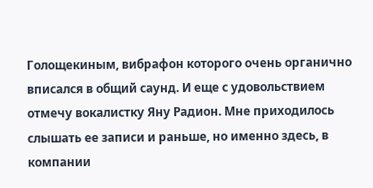Голощекиным, вибрафон которого очень органично вписался в общий саунд. И еще с удовольствием отмечу вокалистку Яну Радион. Мне приходилось слышать ее записи и раньше, но именно здесь, в компании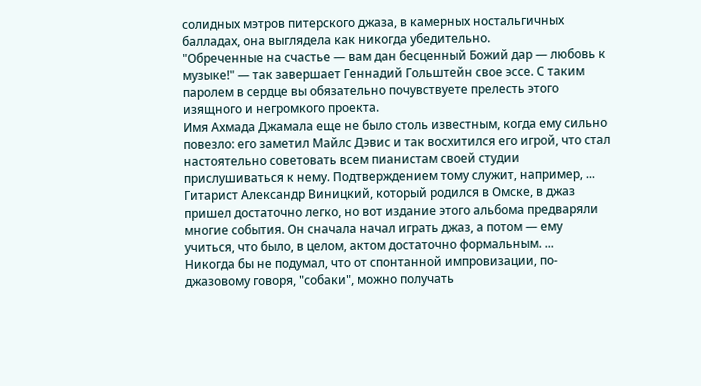солидных мэтров питерского джаза, в камерных ностальгичных балладах, она выглядела как никогда убедительно.
"Обреченные на счастье — вам дан бесценный Божий дар — любовь к музыке!" — так завершает Геннадий Гольштейн свое эссе. С таким паролем в сердце вы обязательно почувствуете прелесть этого изящного и негромкого проекта.
Имя Ахмада Джамала еще не было столь известным, когда ему сильно повезло: его заметил Майлс Дэвис и так восхитился его игрой, что стал настоятельно советовать всем пианистам своей студии прислушиваться к нему. Подтверждением тому служит, например, ...
Гитарист Александр Виницкий, который родился в Омске, в джаз пришел достаточно легко, но вот издание этого альбома предваряли многие события. Он сначала начал играть джаз, а потом — ему учиться, что было, в целом, актом достаточно формальным. ...
Никогда бы не подумал, что от спонтанной импровизации, по- джазовому говоря, "собаки", можно получать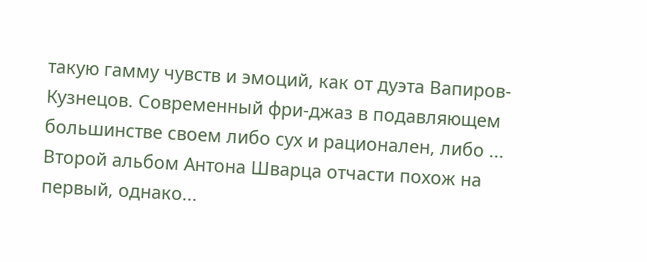такую гамму чувств и эмоций, как от дуэта Вапиров-Кузнецов. Современный фри-джаз в подавляющем большинстве своем либо сух и рационален, либо ...
Второй альбом Антона Шварца отчасти похож на первый, однако...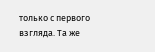только с первого взгляда. Та же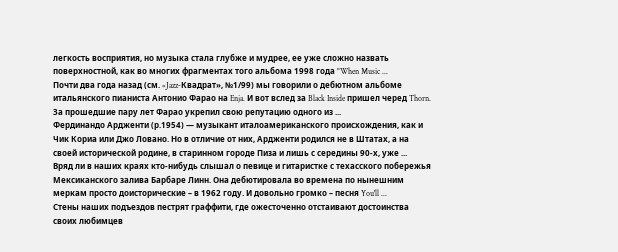легкость восприятия, но музыка стала глубже и мудрее, ее уже сложно назвать поверхностной, как во многих фрагментах того альбома 1998 года "When Music ...
Почти два года назад (см. «Jazz-Квадрат», №1/99) мы говорили о дебютном альбоме итальянского пианиста Антонио Фарао на Enja. И вот вслед за Black Inside пришел черед Thorn. За прошедшие пару лет Фарао укрепил свою репутацию одного из ...
Фердинандо Ардженти (р.1954) — музыкант италоамериканского происхождения, как и Чик Кориа или Джо Ловано. Но в отличие от них, Ардженти родился не в Штатах, а на своей исторической родине, в старинном городе Пиза и лишь с середины 90-х, уже ...
Вряд ли в наших краях кто-нибудь слышал о певице и гитаристке с техасского побережья Мексиканского залива Барбаре Линн. Она дебютировала во времена по нынешним меркам просто доисторические – в 1962 году. И довольно громко – песня You'll ...
Стены наших подъездов пестрят граффити, где ожесточенно отстаивают достоинства своих любимцев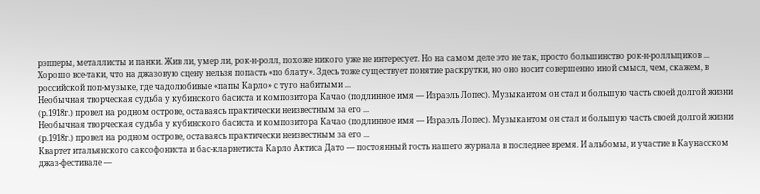рэпперы, металлисты и панки. Жив ли, умер ли, рок-н-ролл, похоже никого уже не интересует. Но на самом деле это не так, просто большинство рок-н-ролльщиков ...
Хорошо все-таки, что на джазовую сцену нельзя попасть «по блату». Здесь тоже существует понятие раскрутки, но оно носит совершенно иной смысл, чем, скажем, в российской поп-музыке, где чадолюбивые «папы Карло» с туго набитыми ...
Необычная творческая судьба у кубинского басиста и композитора Качао (подлинное имя — Израэль Лопес). Музыкантом он стал и большую часть своей долгой жизни (р.1918г.) провел на родном острове, оставаясь практически неизвестным за его ...
Необычная творческая судьба у кубинского басиста и композитора Качао (подлинное имя — Израэль Лопес). Музыкантом он стал и большую часть своей долгой жизни (р.1918г.) провел на родном острове, оставаясь практически неизвестным за его ...
Квартет итальянского саксофониста и бас-кларнетиста Карло Актиса Дато — постоянный гость нашего журнала в последнее время. И альбомы, и участие в Каунасском джаз-фестивале —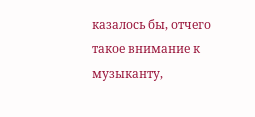казалось бы, отчего такое внимание к музыканту,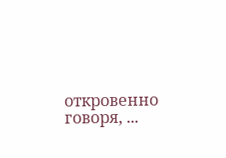откровенно говоря, ...